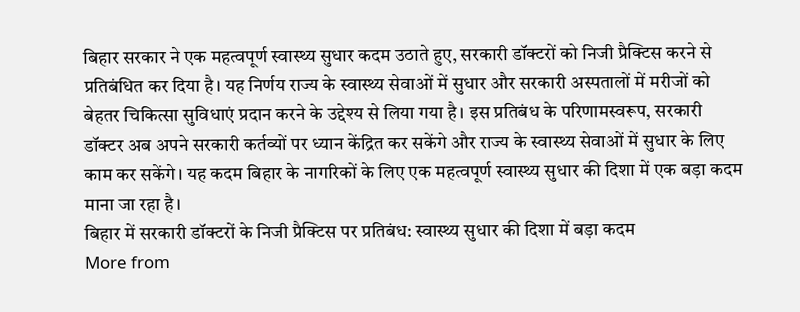बिहार सरकार ने एक महत्वपूर्ण स्वास्थ्य सुधार कदम उठाते हुए, सरकारी डॉक्टरों को निजी प्रैक्टिस करने से प्रतिबंधित कर दिया है। यह निर्णय राज्य के स्वास्थ्य सेवाओं में सुधार और सरकारी अस्पतालों में मरीजों को बेहतर चिकित्सा सुविधाएं प्रदान करने के उद्देश्य से लिया गया है। इस प्रतिबंध के परिणामस्वरूप, सरकारी डॉक्टर अब अपने सरकारी कर्तव्यों पर ध्यान केंद्रित कर सकेंगे और राज्य के स्वास्थ्य सेवाओं में सुधार के लिए काम कर सकेंगे। यह कदम बिहार के नागरिकों के लिए एक महत्वपूर्ण स्वास्थ्य सुधार की दिशा में एक बड़ा कदम माना जा रहा है।
बिहार में सरकारी डॉक्टरों के निजी प्रैक्टिस पर प्रतिबंध: स्वास्थ्य सुधार की दिशा में बड़ा कदम
More from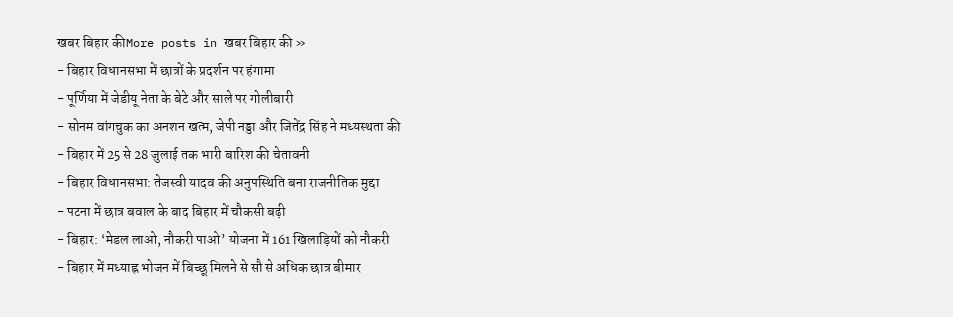खबर बिहार कीMore posts in खबर बिहार की »
- बिहार विधानसभा में छात्रों के प्रदर्शन पर हंगामा
- पूर्णिया में जेडीयू नेता के बेटे और साले पर गोलीबारी
- सोनम वांगचुक का अनशन खत्म, जेपी नड्डा और जितेंद्र सिंह ने मध्यस्थता की
- बिहार में 25 से 28 जुलाई तक भारी बारिश की चेतावनी
- बिहार विधानसभा: तेजस्वी यादव की अनुपस्थिति बना राजनीतिक मुद्दा
- पटना में छात्र बवाल के बाद बिहार में चौकसी बढ़ी
- बिहार: ‘मेडल लाओ, नौकरी पाओ’ योजना में 161 खिलाड़ियों को नौकरी
- बिहार में मध्याह्न भोजन में बिच्छू मिलने से सौ से अधिक छात्र बीमार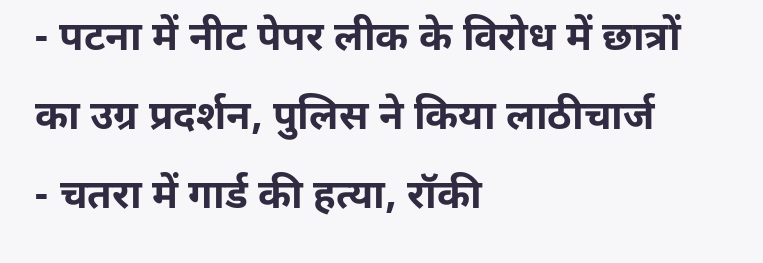- पटना में नीट पेपर लीक के विरोध में छात्रों का उग्र प्रदर्शन, पुलिस ने किया लाठीचार्ज
- चतरा में गार्ड की हत्या, रॉकी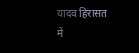यादव हिरासत में